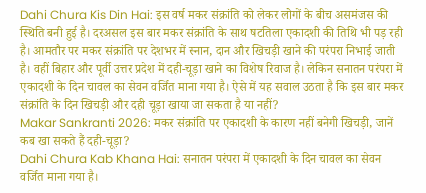Dahi Chura Kis Din Hai: इस वर्ष मकर संक्रांति को लेकर लोगों के बीच असमंजस की स्थिति बनी हुई है। दरअसल इस बार मकर संक्रांति के साथ षटतिला एकादशी की तिथि भी पड़ रही है। आमतौर पर मकर संक्रांति पर देशभर में स्नान, दान और खिचड़ी खाने की परंपरा निभाई जाती है। वहीं बिहार और पूर्वी उत्तर प्रदेश में दही-चूड़ा खाने का विशेष रिवाज है। लेकिन सनातन परंपरा में एकादशी के दिन चावल का सेवन वर्जित माना गया है। ऐसे में यह सवाल उठता है कि इस बार मकर संक्रांति के दिन खिचड़ी और दही चूड़ा खाया जा सकता है या नहीं?
Makar Sankranti 2026: मकर संक्रांति पर एकादशी के कारण नहीं बनेगी खिचड़ी, जानें कब खा सकते हैं दही-चूड़ा?
Dahi Chura Kab Khana Hai: सनातन परंपरा में एकादशी के दिन चावल का सेवन वर्जित माना गया है।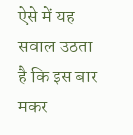ऐसे में यह सवाल उठता है कि इस बार मकर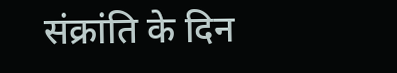संक्रांति के दिन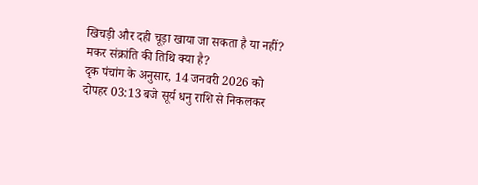खिचड़ी और दही चूड़ा खाया जा सकता है या नहीं?
मकर संक्रांति की तिथि क्या है?
दृक पंचांग के अनुसार, 14 जनवरी 2026 को दोपहर 03:13 बजे सूर्य धनु राशि से निकलकर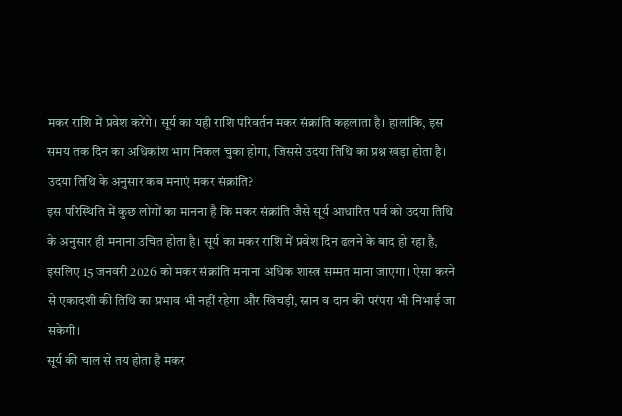मकर राशि में प्रवेश करेंगे। सूर्य का यही राशि परिवर्तन मकर संक्रांति कहलाता है। हालांकि, इस समय तक दिन का अधिकांश भाग निकल चुका होगा, जिससे उदया तिथि का प्रश्न खड़ा होता है।
उदया तिथि के अनुसार कब मनाएं मकर संक्रांति?
इस परिस्थिति में कुछ लोगों का मानना है कि मकर संक्रांति जैसे सूर्य आधारित पर्व को उदया तिथि के अनुसार ही मनाना उचित होता है। सूर्य का मकर राशि में प्रवेश दिन ढलने के बाद हो रहा है, इसलिए 15 जनवरी 2026 को मकर संक्रांति मनाना अधिक शास्त्र सम्मत माना जाएगा। ऐसा करने से एकादशी की तिथि का प्रभाव भी नहीं रहेगा और खिचड़ी, स्नान व दान की परंपरा भी निभाई जा सकेगी।
सूर्य की चाल से तय होता है मकर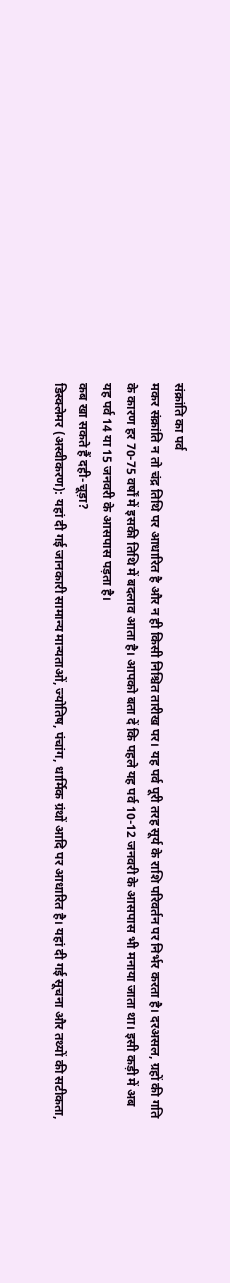संक्रांति का पर्व
मकर संक्रांति न तो चंद्र तिथि पर आधारित है और न ही किसी निश्चित तारीख पर। यह पर्व पूरी तरह सूर्य के राशि परिवर्तन पर निर्भर करता है। दरअसल, ग्रहों की गति के कारण हर 70-75 वर्षों में इसकी तिथि में बदलाव आता है। आपको बता दें कि पहले यह पर्व 10-12 जनवरी के आसपास भी मनाया जाता था। इसी कड़ी में अब यह पर्व 14 या 15 जनवरी के आसपास पड़ता है।
कब खा सकते हैं दही-चूड़ा?
डिस्क्लेमर (अस्वीकरण): यहां दी गई जानकारी सामान्य मान्यताओं, ज्योतिष, पंचांग, धार्मिक ग्रंथों आदि पर आधारित है। यहां दी गई सूचना और तथ्यों की सटीकता,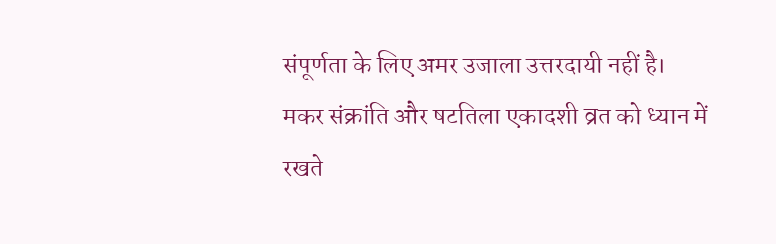संपूर्णता के लिए अमर उजाला उत्तरदायी नहीं है।
मकर संक्रांति और षटतिला एकादशी व्रत को ध्यान में रखते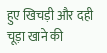हुए खिचड़ी और दही चूड़ा खाने की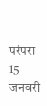परंपरा 15 जनवरी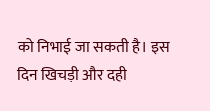को निभाई जा सकती है। इस दिन खिचड़ी और दही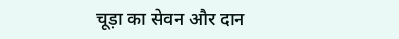चूड़ा का सेवन और दान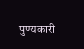पुण्यकारी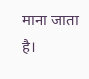माना जाता है।